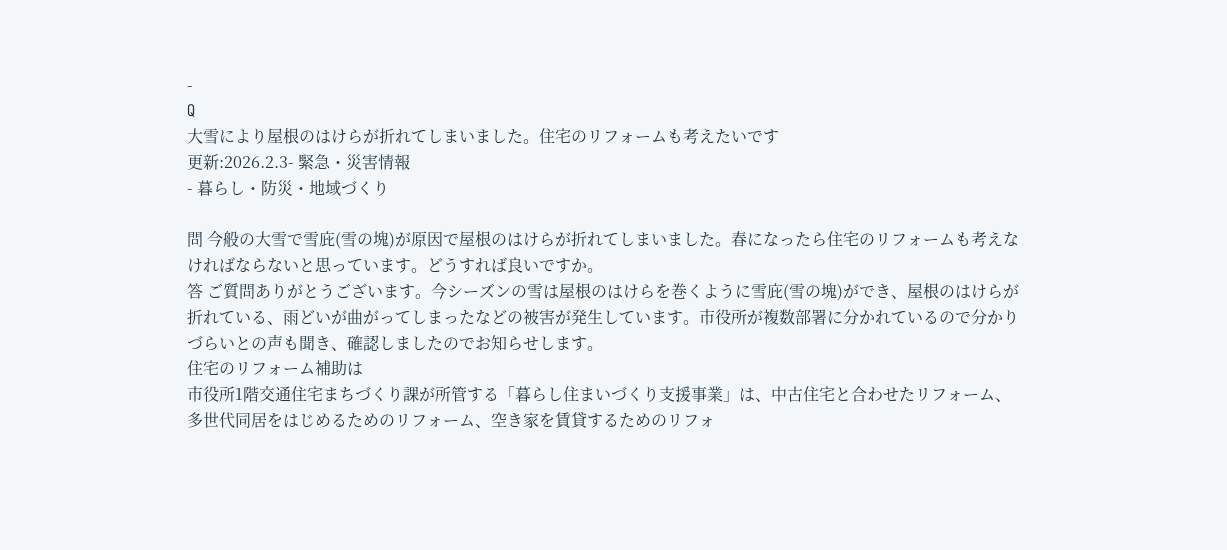-
Q
大雪により屋根のはけらが折れてしまいました。住宅のリフォームも考えたいです
更新:2026.2.3- 緊急・災害情報
- 暮らし・防災・地域づくり

問 今般の大雪で雪庇(雪の塊)が原因で屋根のはけらが折れてしまいました。春になったら住宅のリフォームも考えなければならないと思っています。どうすれば良いですか。
答 ご質問ありがとうございます。今シーズンの雪は屋根のはけらを巻くように雪庇(雪の塊)ができ、屋根のはけらが折れている、雨どいが曲がってしまったなどの被害が発生しています。市役所が複数部署に分かれているので分かりづらいとの声も聞き、確認しましたのでお知らせします。
住宅のリフォーム補助は
市役所1階交通住宅まちづくり課が所管する「暮らし住まいづくり支援事業」は、中古住宅と合わせたリフォーム、多世代同居をはじめるためのリフォーム、空き家を賃貸するためのリフォ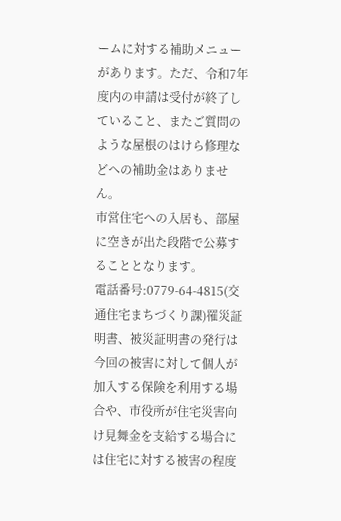ームに対する補助メニューがあります。ただ、令和7年度内の申請は受付が終了していること、またご質問のような屋根のはけら修理などへの補助金はありません。
市営住宅への入居も、部屋に空きが出た段階で公募することとなります。
電話番号:0779-64-4815(交通住宅まちづくり課)罹災証明書、被災証明書の発行は
今回の被害に対して個人が加入する保険を利用する場合や、市役所が住宅災害向け見舞金を支給する場合には住宅に対する被害の程度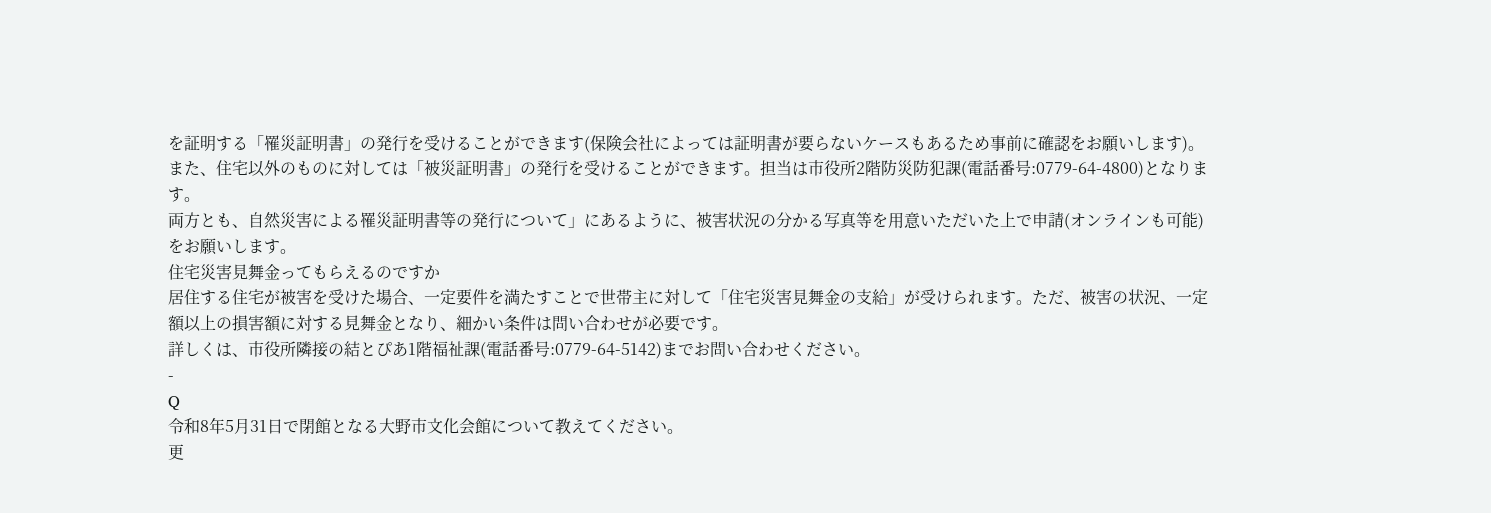を証明する「罹災証明書」の発行を受けることができます(保険会社によっては証明書が要らないケースもあるため事前に確認をお願いします)。
また、住宅以外のものに対しては「被災証明書」の発行を受けることができます。担当は市役所2階防災防犯課(電話番号:0779-64-4800)となります。
両方とも、自然災害による罹災証明書等の発行について」にあるように、被害状況の分かる写真等を用意いただいた上で申請(オンラインも可能)をお願いします。
住宅災害見舞金ってもらえるのですか
居住する住宅が被害を受けた場合、一定要件を満たすことで世帯主に対して「住宅災害見舞金の支給」が受けられます。ただ、被害の状況、一定額以上の損害額に対する見舞金となり、細かい条件は問い合わせが必要です。
詳しくは、市役所隣接の結とぴあ1階福祉課(電話番号:0779-64-5142)までお問い合わせください。
-
Q
令和8年5月31日で閉館となる大野市文化会館について教えてください。
更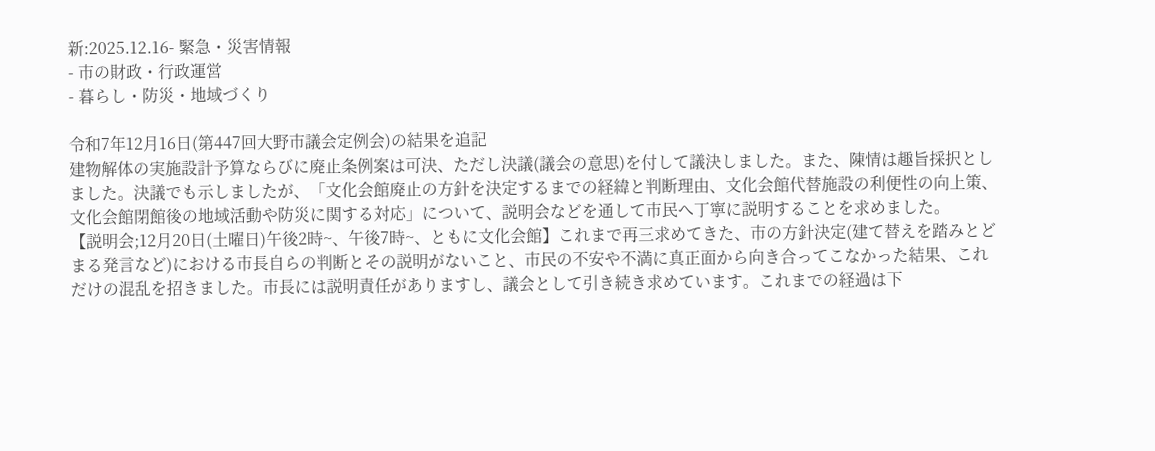新:2025.12.16- 緊急・災害情報
- 市の財政・行政運営
- 暮らし・防災・地域づくり

令和7年12月16日(第447回大野市議会定例会)の結果を追記
建物解体の実施設計予算ならびに廃止条例案は可決、ただし決議(議会の意思)を付して議決しました。また、陳情は趣旨採択としました。決議でも示しましたが、「文化会館廃止の方針を決定するまでの経緯と判断理由、文化会館代替施設の利便性の向上策、文化会館閉館後の地域活動や防災に関する対応」について、説明会などを通して市民へ丁寧に説明することを求めました。
【説明会;12月20日(土曜日)午後2時~、午後7時~、ともに文化会館】これまで再三求めてきた、市の方針決定(建て替えを踏みとどまる発言など)における市長自らの判断とその説明がないこと、市民の不安や不満に真正面から向き合ってこなかった結果、これだけの混乱を招きました。市長には説明責任がありますし、議会として引き続き求めています。これまでの経過は下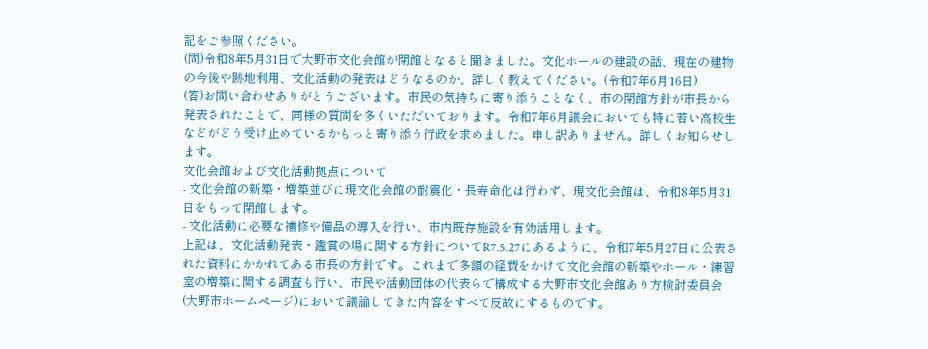記をご参照ください。
(問)令和8年5月31日で大野市文化会館が閉館となると聞きました。文化ホールの建設の話、現在の建物の今後や跡地利用、文化活動の発表はどうなるのか、詳しく教えてください。(令和7年6月16日)
(答)お問い合わせありがとうございます。市民の気持ちに寄り添うことなく、市の閉館方針が市長から発表されたことで、同様の質問を多くいただいております。令和7年6月議会においても特に若い高校生などがどう受け止めているかもっと寄り添う行政を求めました。申し訳ありません。詳しくお知らせします。
文化会館および文化活動拠点について
- 文化会館の新築・増築並びに現文化会館の耐震化・長寿命化は行わず、現文化会館は、令和8年5月31日をもって閉館します。
- 文化活動に必要な補修や備品の導入を行い、市内既存施設を有効活用します。
上記は、文化活動発表・鑑賞の場に関する方針についてR7.5.27にあるように、令和7年5月27日に公表された資料にかかれてある市長の方針です。これまで多額の経費をかけて文化会館の新築やホール・練習室の増築に関する調査も行い、市民や活動団体の代表らで構成する大野市文化会館あり方検討委員会(大野市ホームページ)において議論してきた内容をすべて反故にするものです。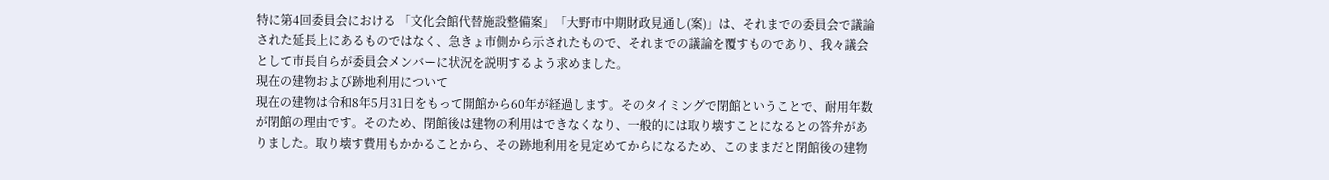特に第4回委員会における 「文化会館代替施設整備案」「大野市中期財政見通し(案)」は、それまでの委員会で議論された延長上にあるものではなく、急きょ市側から示されたもので、それまでの議論を覆すものであり、我々議会として市長自らが委員会メンバーに状況を説明するよう求めました。
現在の建物および跡地利用について
現在の建物は令和8年5月31日をもって開館から60年が経過します。そのタイミングで閉館ということで、耐用年数が閉館の理由です。そのため、閉館後は建物の利用はできなくなり、一般的には取り壊すことになるとの答弁がありました。取り壊す費用もかかることから、その跡地利用を見定めてからになるため、このままだと閉館後の建物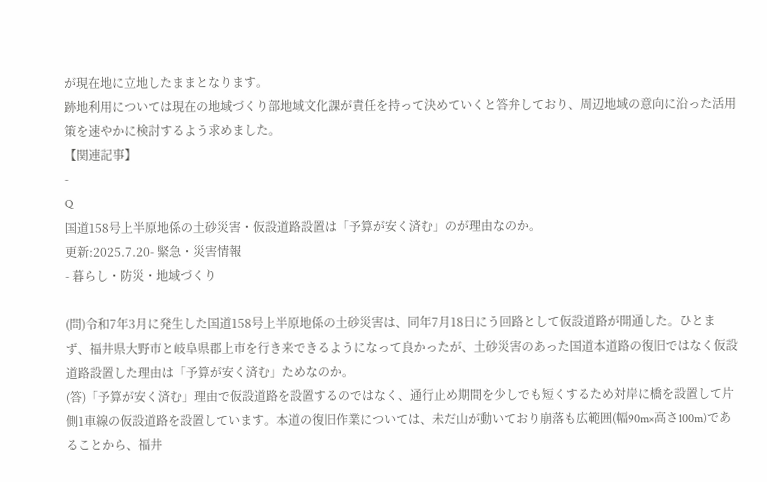が現在地に立地したままとなります。
跡地利用については現在の地域づくり部地域文化課が責任を持って決めていくと答弁しており、周辺地域の意向に沿った活用策を速やかに検討するよう求めました。
【関連記事】
-
Q
国道158号上半原地係の土砂災害・仮設道路設置は「予算が安く済む」のが理由なのか。
更新:2025.7.20- 緊急・災害情報
- 暮らし・防災・地域づくり

(問)令和7年3月に発生した国道158号上半原地係の土砂災害は、同年7月18日にう回路として仮設道路が開通した。ひとまず、福井県大野市と岐阜県郡上市を行き来できるようになって良かったが、土砂災害のあった国道本道路の復旧ではなく仮設道路設置した理由は「予算が安く済む」ためなのか。
(答)「予算が安く済む」理由で仮設道路を設置するのではなく、通行止め期間を少しでも短くするため対岸に橋を設置して片側1車線の仮設道路を設置しています。本道の復旧作業については、未だ山が動いており崩落も広範囲(幅90m×高さ100m)であることから、福井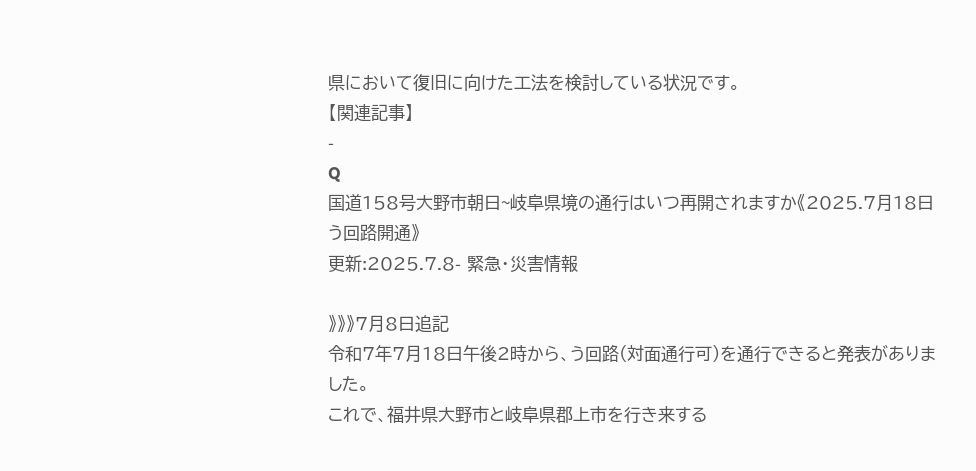県において復旧に向けた工法を検討している状況です。
【関連記事】
-
Q
国道158号大野市朝日~岐阜県境の通行はいつ再開されますか《2025.7月18日う回路開通》
更新:2025.7.8- 緊急・災害情報

》》》7月8日追記
令和7年7月18日午後2時から、う回路(対面通行可)を通行できると発表がありました。
これで、福井県大野市と岐阜県郡上市を行き来する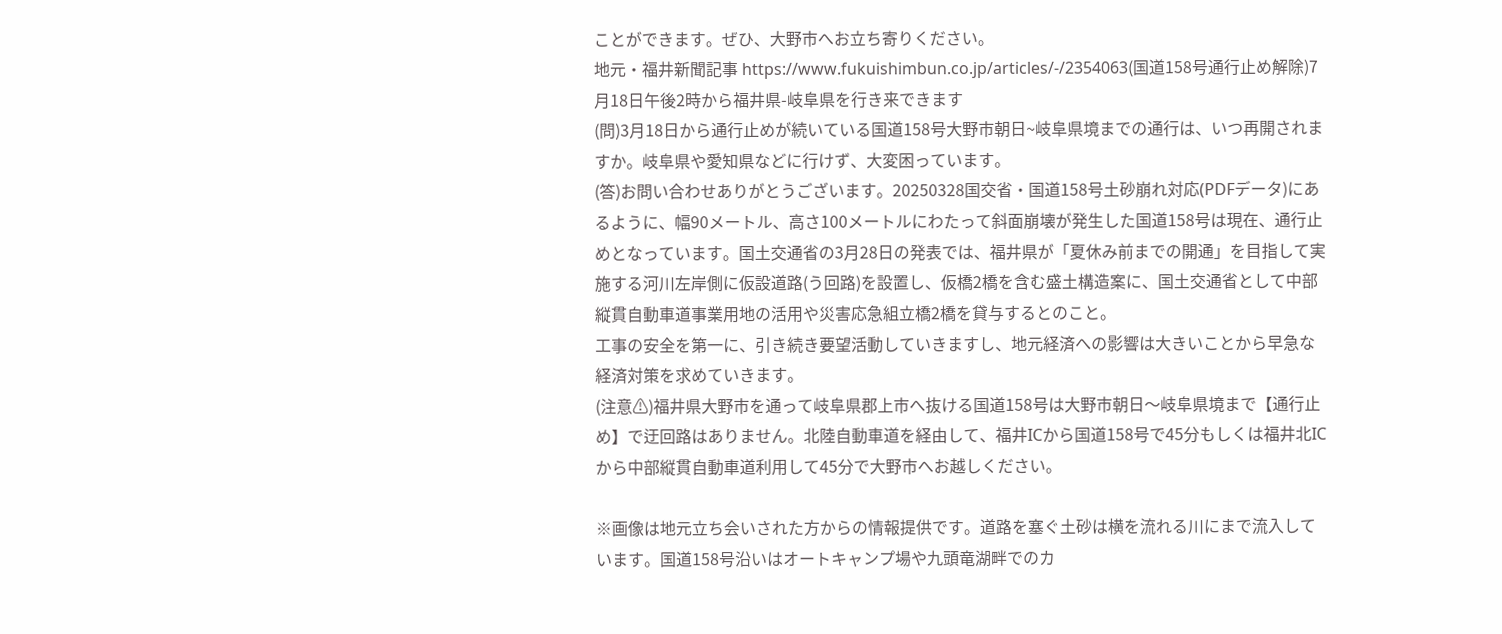ことができます。ぜひ、大野市へお立ち寄りください。
地元・福井新聞記事 https://www.fukuishimbun.co.jp/articles/-/2354063(国道158号通行止め解除)7月18日午後2時から福井県-岐阜県を行き来できます
(問)3月18日から通行止めが続いている国道158号大野市朝日~岐阜県境までの通行は、いつ再開されますか。岐阜県や愛知県などに行けず、大変困っています。
(答)お問い合わせありがとうございます。20250328国交省・国道158号土砂崩れ対応(PDFデータ)にあるように、幅90メートル、高さ100メートルにわたって斜面崩壊が発生した国道158号は現在、通行止めとなっています。国土交通省の3月28日の発表では、福井県が「夏休み前までの開通」を目指して実施する河川左岸側に仮設道路(う回路)を設置し、仮橋2橋を含む盛土構造案に、国土交通省として中部縦貫自動車道事業用地の活用や災害応急組立橋2橋を貸与するとのこと。
工事の安全を第一に、引き続き要望活動していきますし、地元経済への影響は大きいことから早急な経済対策を求めていきます。
(注意⚠)福井県大野市を通って岐阜県郡上市へ抜ける国道158号は大野市朝日〜岐阜県境まで【通行止め】で迂回路はありません。北陸自動車道を経由して、福井ICから国道158号で45分もしくは福井北ICから中部縦貫自動車道利用して45分で大野市へお越しください。

※画像は地元立ち会いされた方からの情報提供です。道路を塞ぐ土砂は横を流れる川にまで流入しています。国道158号沿いはオートキャンプ場や九頭竜湖畔でのカ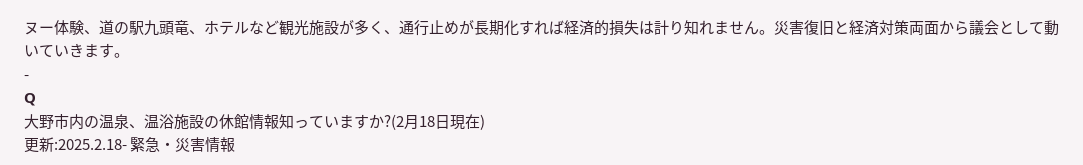ヌー体験、道の駅九頭竜、ホテルなど観光施設が多く、通行止めが長期化すれば経済的損失は計り知れません。災害復旧と経済対策両面から議会として動いていきます。
-
Q
大野市内の温泉、温浴施設の休館情報知っていますか?(2月18日現在)
更新:2025.2.18- 緊急・災害情報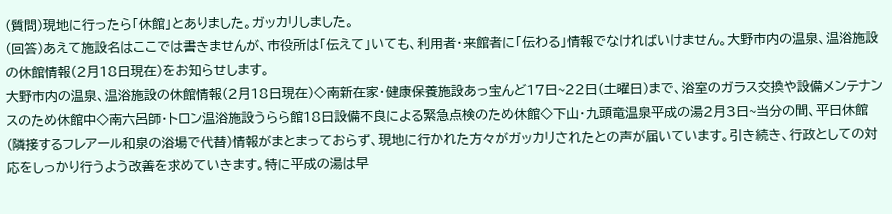(質問)現地に行ったら「休館」とありました。ガッカリしました。
(回答)あえて施設名はここでは書きませんが、市役所は「伝えて」いても、利用者・来館者に「伝わる」情報でなければいけません。大野市内の温泉、温浴施設の休館情報(2月18日現在)をお知らせします。
大野市内の温泉、温浴施設の休館情報(2月18日現在)◇南新在家・健康保養施設あっ宝んど17日~22日(土曜日)まで、浴室のガラス交換や設備メンテナンスのため休館中◇南六呂師・トロン温浴施設うらら館18日設備不良による緊急点検のため休館◇下山・九頭竜温泉平成の湯2月3日~当分の間、平日休館(隣接するフレアール和泉の浴場で代替)情報がまとまっておらず、現地に行かれた方々がガッカリされたとの声が届いています。引き続き、行政としての対応をしっかり行うよう改善を求めていきます。特に平成の湯は早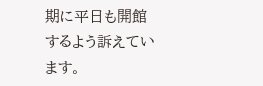期に平日も開館するよう訴えています。